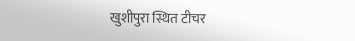खुशीपुरा स्थित टीचर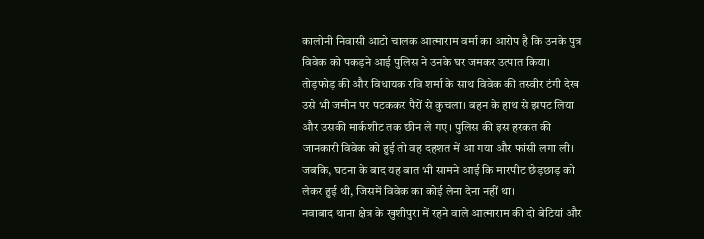कालोनी निवासी आटो चालक आत्माराम वर्मा का आरोप है कि उनके पुत्र विवेक को पकड़ने आई पुलिस ने उनके घर जमकर उत्पात किया। तोड़फोड़ की और विधायक रवि शर्मा के साथ विवेक की तस्वीर टंगी देख उसे भी जमीन पर पटककर पैरों से कुचला। बहन के हाथ से झपट लिया और उसकी मार्कशीट तक छीन ले गए। पुलिस की इस हरकत की जानकारी विवेक को हुई तो वह दहशत में आ गया और फांसी लगा ली। जबकि, घटना के बाद यह बात भी सामने आई कि मारपीट छेड़छाड़ को लेकर हुई थी, जिसमें विवेक का कोई लेना देना नहीं था।
नवाबाद थाना क्षेत्र के खुशीपुरा में रहने वाले आत्माराम की दो बेटियां और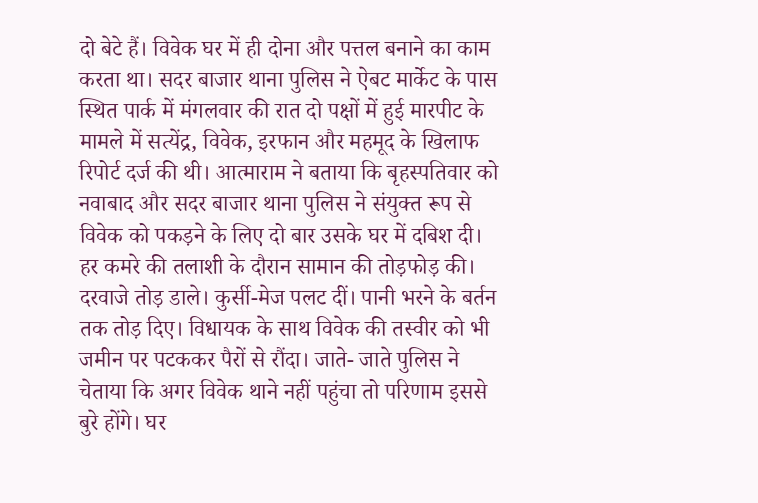दो बेटे हैं। विवेक घर में ही दोना और पत्तल बनाने का काम करता था। सदर बाजार थाना पुलिस ने ऐबट मार्केट के पास स्थित पार्क में मंगलवार की रात दो पक्षों में हुई मारपीट के मामले में सत्येंद्र, विवेक, इरफान और महमूद के खिलाफ रिपोर्ट दर्ज की थी। आत्माराम ने बताया कि बृहस्पतिवार को नवाबाद और सदर बाजार थाना पुलिस ने संयुक्त रूप से विवेक को पकड़ने के लिए दो बार उसके घर में दबिश दी। हर कमरे की तलाशी के दौरान सामान की तोड़फोड़ की। दरवाजे तोड़ डाले। कुर्सी-मेज पलट दीं। पानी भरने के बर्तन तक तोड़ दिए। विधायक के साथ विवेक की तस्वीर को भी जमीन पर पटककर पैरों से रौंदा। जाते- जाते पुलिस ने चेताया कि अगर विवेक थाने नहीं पहुंचा तो परिणाम इससे बुरे होंगे। घर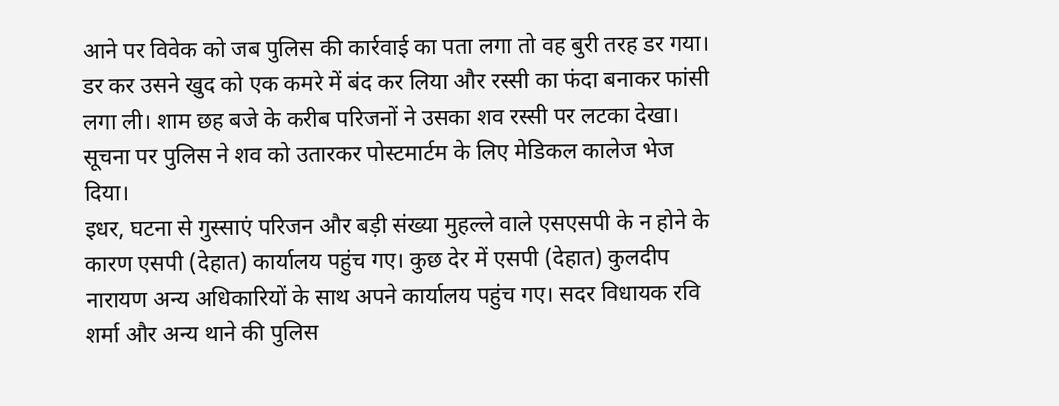आने पर विवेक को जब पुलिस की कार्रवाई का पता लगा तो वह बुरी तरह डर गया। डर कर उसने खुद को एक कमरे में बंद कर लिया और रस्सी का फंदा बनाकर फांसी लगा ली। शाम छह बजे के करीब परिजनों ने उसका शव रस्सी पर लटका देखा। सूचना पर पुलिस ने शव को उतारकर पोस्टमार्टम के लिए मेडिकल कालेज भेज दिया।
इधर, घटना से गुस्साएं परिजन और बड़ी संख्या मुहल्ले वाले एसएसपी के न होने के कारण एसपी (देहात) कार्यालय पहुंच गए। कुछ देर में एसपी (देहात) कुलदीप नारायण अन्य अधिकारियों के साथ अपने कार्यालय पहुंच गए। सदर विधायक रवि शर्मा और अन्य थाने की पुलिस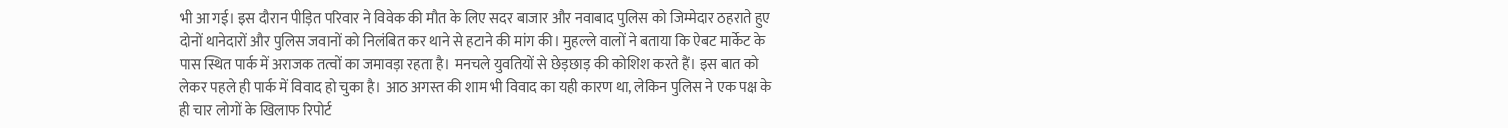भी आ गई। इस दौरान पीड़ित परिवार ने विवेक की मौत के लिए सदर बाजार और नवाबाद पुलिस को जिम्मेदार ठहराते हुए दोनों थानेदारों और पुलिस जवानों को निलंबित कर थाने से हटाने की मांग की। मुहल्ले वालों ने बताया कि ऐबट मार्केट के पास स्थित पार्क में अराजक तत्वों का जमावड़ा रहता है। मनचले युवतियों से छेड़छाड़ की कोशिश करते हैं। इस बात को लेकर पहले ही पार्क में विवाद हो चुका है। आठ अगस्त की शाम भी विवाद का यही कारण था, लेकिन पुलिस ने एक पक्ष के ही चार लोगों के खिलाफ रिपोर्ट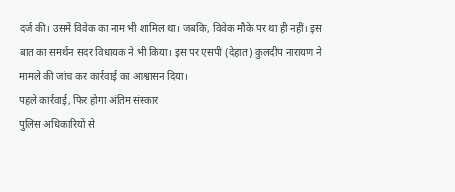दर्ज की। उसमें विवेक का नाम भी शामिल था। जबकि, विवेक मौके पर था ही नहीं। इस बात का समर्थन सदर विधायक ने भी किया। इस पर एसपी (देहात) कुलदीप नारायण ने मामले की जांच कर कार्रवाई का आश्वासन दिया।
पहले कार्रवाई, फिर होगा अंतिम संस्कार
पुलिस अधिकारियों से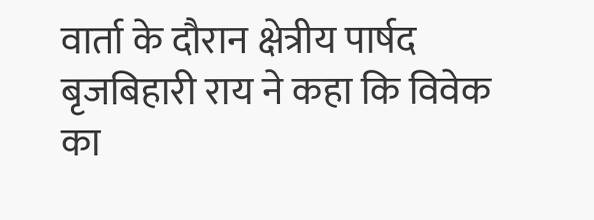वार्ता के दौरान क्षेत्रीय पार्षद बृजबिहारी राय ने कहा कि विवेक का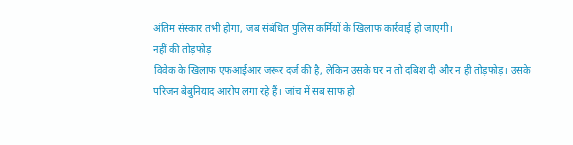अंतिम संस्कार तभी होगा, जब संबंधित पुलिस कर्मियों के खिलाफ कार्रवाई हो जाएगी।
नहीं की तोड़फोड़
विवेक के खिलाफ एफआईआर जरूर दर्ज की है, लेकिन उसके घर न तो दबिश दी और न ही तोड़फोड़। उसके परिजन बेबुनियाद आरोप लगा रहे हैं। जांच में सब साफ हो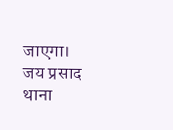जाएगा।
जय प्रसाद
थाना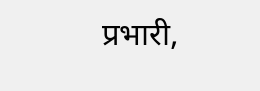प्रभारी,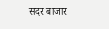सदर बाजार